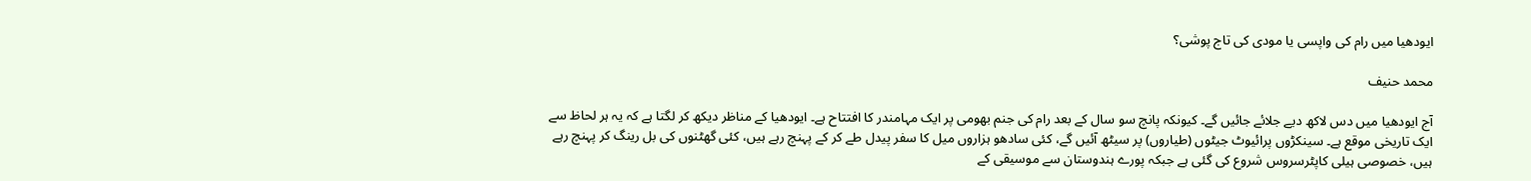ایودھیا میں رام کی واپسی یا مودی کی تاج پوشی؟

محمد حنیف

آج ایودھیا میں دس لاکھ دیے جلائے جائیں گے۔ کیونکہ پانچ سو سال کے بعد رام کی جنم بھومی پر ایک مہامندر کا افتتاح ہے۔ ایودھیا کے مناظر دیکھ کر لگتا ہے کہ یہ ہر لحاظ سے ایک تاریخی موقع ہے۔ سینکڑوں پرائیوٹ جیٹوں (طیاروں) پر سیٹھ آئیں گے، کئی سادھو ہزاروں میل کا سفر پیدل طے کر کے پہنچ رہے ہیں، کئی گھٹنوں کی بل رینگ کر پہنچ رہے ہیں، خصوصی ہیلی کاپٹرسروس شروع کی گئی ہے جبکہ پورے ہندوستان سے موسیقی کے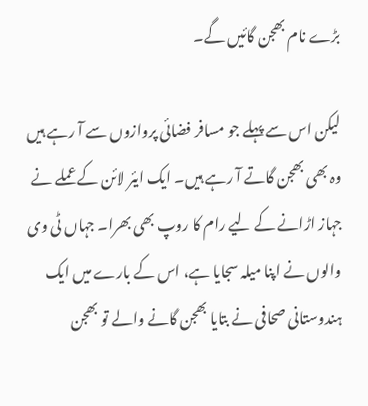بڑے نام بھجن گائیں گے۔

لیکن اس سے پہلے جو مسافر فضائی پروازوں سے آ رہے ہیں وہ بھی بھجن گاتے آ رہے ہیں۔ ایک ایئر لائن کے عملے نے جہاز اڑانے کے لیے رام کا روپ بھی بھرا۔ جہاں ٹی وی والوں نے اپنا میلہ سجایا ہے، اس کے بارے میں ایک ہندوستانی صحافی نے بتایا بھجن گانے والے تو بھجن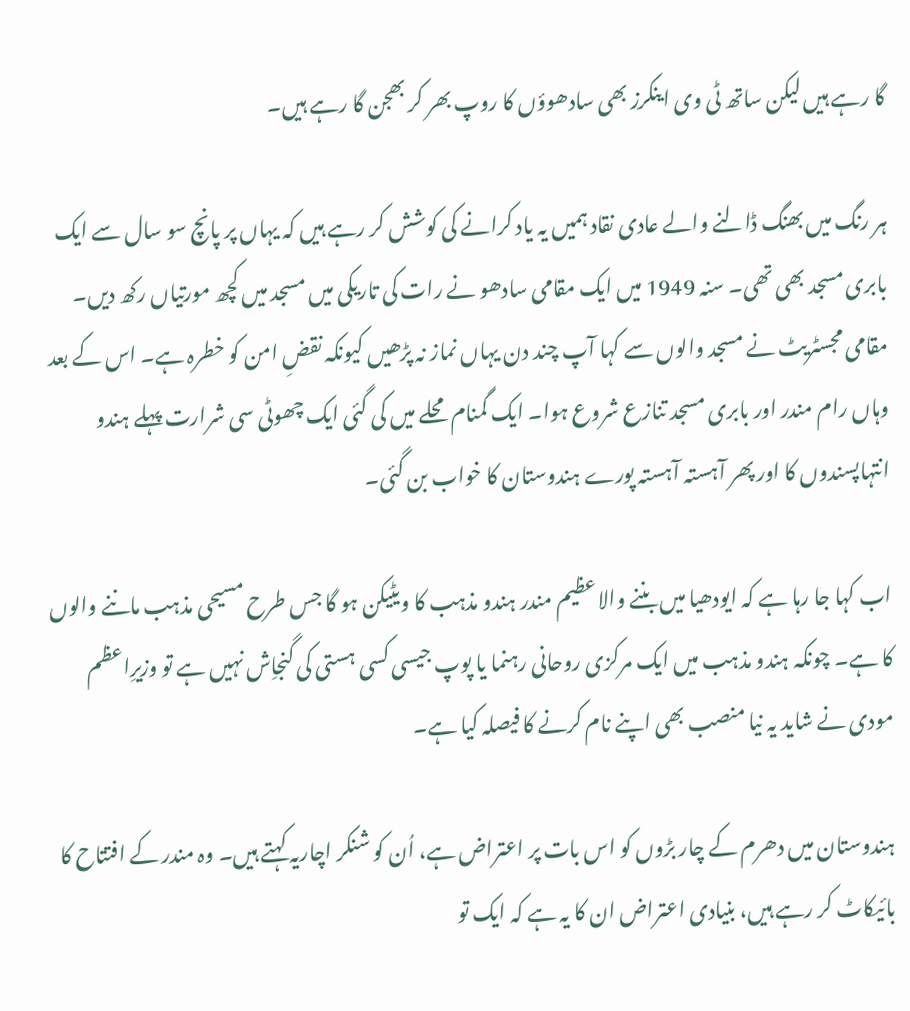گا رہے ہیں لیکن ساتھ ٹی وی اینکرز بھی سادھوؤں کا روپ بھر کر بھجن گا رہے ہیں۔

ہر رنگ میں بھنگ ڈالنے والے عادی نقاد ہمیں یہ یاد کرانے کی کوشش کر رہے ہیں کہ یہاں پر پانچ سو سال سے ایک بابری مسجد بھی تھی۔ سنہ 1949 میں ایک مقامی سادھو نے رات کی تاریکی میں مسجد میں کچھ مورتیاں رکھ دیں۔ مقامی مجسٹریٹ نے مسجد والوں سے کہا آپ چند دن یہاں نماز نہ پڑھیں کیونکہ نقضِ امن کو خطرہ ہے۔ اس کے بعد وہاں رام مندر اور بابری مسجد تنازع شروع ہوا۔ ایک گمنام محلے میں کی گئی ایک چھوٹی سی شرارت پہلے ہندو انتہاپسندوں کا اور پھر آہستہ آہستہ پورے ہندوستان کا خواب بن گئی۔

اب کہا جا رہا ہے کہ ایودھیا میں بننے والا عظیم مندر ہندو مذہب کا ویٹیکن ہو گا جس طرح مسیحی مذہب ماننے والوں کا ہے۔ چونکہ ہندو مذہب میں ایک مرکزی روحانی رہنما یا پوپ جیسی کسی ہستی کی گنجاِش نہیں ہے تو وزیرِاعظم مودی نے شاید یہ نیا منصب بھی اپنے نام کرنے کا فیصلہ کیا ہے۔

ہندوستان میں دھرم کے چار بڑوں کو اس بات پر اعتراض ہے، اُن کو شنکر اچاریہ کہتے ہیں۔ وہ مندر کے افتتاح کا بائیکاٹ کر رہے ہیں، بنیادی اعتراض ان کا یہ ہے کہ ایک تو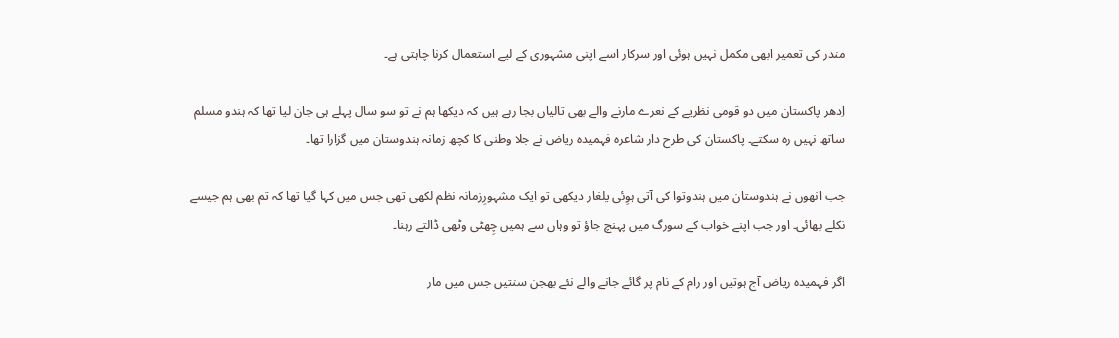مندر کی تعمیر ابھی مکمل نہیں ہوئی اور سرکار اسے اپنی مشہوری کے لیے استعمال کرنا چاہتی ہے۔

اِدھر پاکستان میں دو قومی نظریے کے نعرے مارنے والے بھی تالیاں بجا رہے ہیں کہ دیکھا ہم نے تو سو سال پہلے ہی جان لیا تھا کہ ہندو مسلم ساتھ نہیں رہ سکتے۔ پاکستان کی طرح دار شاعرہ فہمیدہ ریاض نے جلا وطنی کا کچھ زمانہ ہندوستان میں گزارا تھا۔

جب انھوں نے ہندوستان میں ہندوتوا کی آتی ہوِئی یلغار دیکھی تو ایک مشہورِزمانہ نظم لکھی تھی جس میں کہا گیا تھا کہ تم بھی ہم جیسے نکلے بھائی۔ اور جب اپنے خواب کے سورگ میں پہنچ جاؤ تو وہاں سے ہمیں چِھٹی وٹھی ڈالتے رہنا۔

اگر فہمیدہ ریاض آج ہوتیں اور رام کے نام پر گائے جانے والے نئے بھجن سنتیں جس میں مار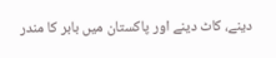دینے، کاٹ دینے اور پاکستان میں بابر کا مندر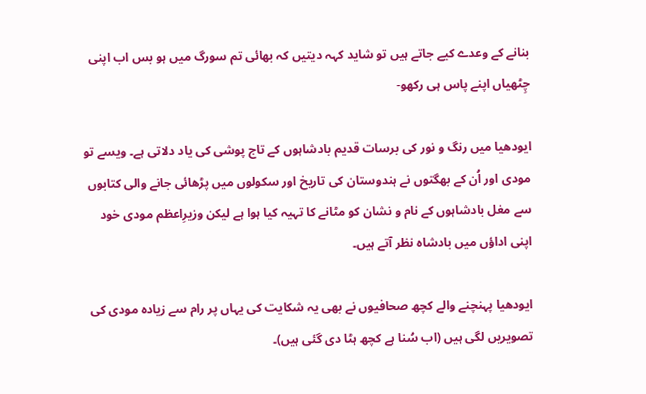بنانے کے وعدے کیے جاتے ہیں تو شاید کہہ دیتیں کہ بھائی تم سورگ میں ہو بس اب اپنی چِٹھیاں اپنے پاس ہی رکھو-

ایودھیا میں رنگ و نور کی برسات قدیم بادشاہوں کے تاج پوشی کی یاد دلاتی ہے۔ ویسے تو مودی اور اُن کے بھگتوں نے ہندوستان کی تاریخ اور سکولوں میں پڑھائی جانے والی کتابوں سے مغل بادشاہوں کے نام و نشان کو مٹانے کا تہیہ کیا ہوا ہے لیکن وزیرِاعظم مودی خود اپنی اداؤں میں بادشاہ نظر آتے ہیں۔

ایودھیا پہنچنے والے کچھ صحافیوں نے بھی یہ شکایت کی یہاں پر رام سے زیادہ مودی کی تصویریں لگی ہیں (اب سُنا ہے کچھ ہٹا دی گئی ہیں)۔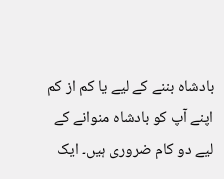بادشاہ بننے کے لیے یا کم از کم اپنے آپ کو بادشاہ منوانے کے لیے دو کام ضروری ہیں۔ ایک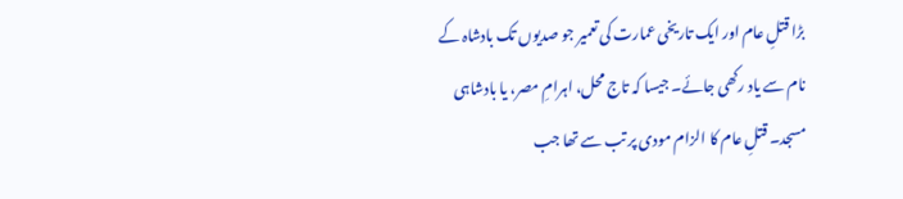بڑا قتلِ عام اور ایک تاریخی عمارت کی تعمیر جو صدیوں تک بادشاہ کے نام سے یاد رکھی جائے۔ جیسا کہ تاج محل، اہرامِ مصر، یا بادشاہی مسجد۔ قتلِ عام کا الزام مودی پر تب سے تھا جب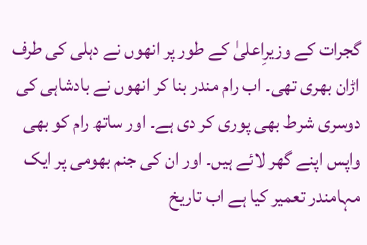گجرات کے وزیرِاعلیٰ کے طور پر انھوں نے دہلی کی طرف اڑان بھری تھی۔ اب رام مندر بنا کر انھوں نے بادشاہی کی دوسری شرط بھی پوری کر دی ہے۔ اور ساتھ رام کو بھی واپس اپنے گھر لائے ہیں۔ اور ان کی جنم بھومی پر ایک مہامندر تعمیر کیا ہے اب تاریخ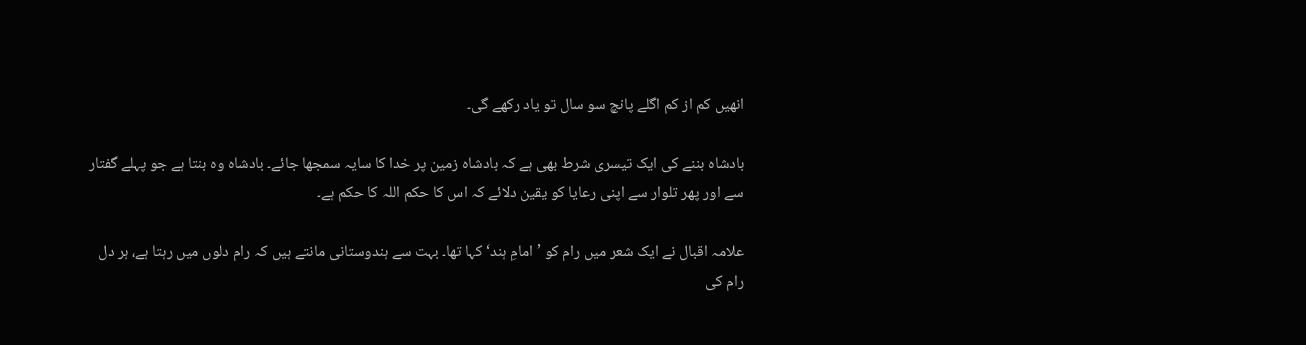انھیں کم از کم اگلے پانچ سو سال تو یاد رکھے گی۔

بادشاہ بننے کی ایک تیسری شرط بھی ہے کہ بادشاہ زمین پر خدا کا سایہ سمجھا جائے۔ بادشاہ وہ بنتا ہے جو پہلے گفتار سے اور پھر تلوار سے اپنی رعایا کو یقین دلائے کہ اس کا حکم اللہ کا حکم ہے۔

علامہ اقبال نے ایک شعر میں رام کو ’امامِ ہند‘ کہا تھا۔ بہت سے ہندوستانی مانتے ہیں کہ رام دلوں میں رہتا ہے، ہر دل رام کی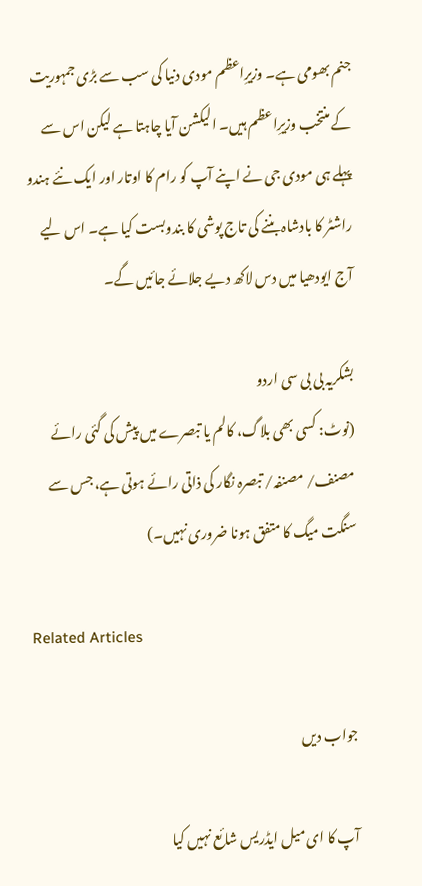جنم بھومی ہے۔ وزیرِاعظم مودی دنیا کی سب سے بڑی جمہوریت کے منتخب وزیرِاعظم ہیں۔ الیکشن آیا چاہتا ہے لیکن اس سے پہلے ہی مودی جی نے اپنے آپ کو رام کا اوتار اور ایک نئے ہندو راشٹر کا بادشاہ بننے کی تاج پوشی کا بندوبست کیا ہے۔ اس لیے آج ایودھیا میں دس لاکھ دیے جلائے جائیں گے۔

بشکریہ بی بی سی اردو
(نوٹ: کسی بھی بلاگ، کالم یا تبصرے میں پیش کی گئی رائے مصنف/ مصنفہ/ تبصرہ نگار کی ذاتی رائے ہوتی ہے، جس سے سنگت میگ کا متفق ہونا ضروری نہیں۔)

Related Articles

جواب دیں

آپ کا ای میل ایڈریس شائع نہیں کیا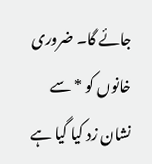جائے گا۔ ضروری خانوں کو * سے نشان زد کیا گیا ہے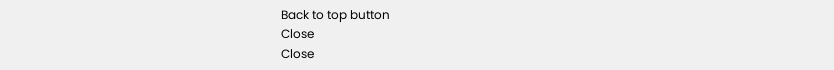Back to top button
Close
Close